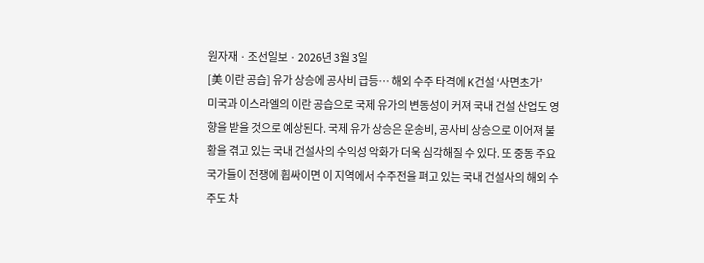원자재 · 조선일보 · 2026년 3월 3일
[美 이란 공습] 유가 상승에 공사비 급등… 해외 수주 타격에 K건설 ‘사면초가’
미국과 이스라엘의 이란 공습으로 국제 유가의 변동성이 커져 국내 건설 산업도 영향을 받을 것으로 예상된다. 국제 유가 상승은 운송비, 공사비 상승으로 이어져 불황을 겪고 있는 국내 건설사의 수익성 악화가 더욱 심각해질 수 있다. 또 중동 주요 국가들이 전쟁에 휩싸이면 이 지역에서 수주전을 펴고 있는 국내 건설사의 해외 수주도 차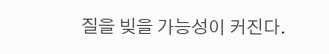질을 빚을 가능성이 커진다.